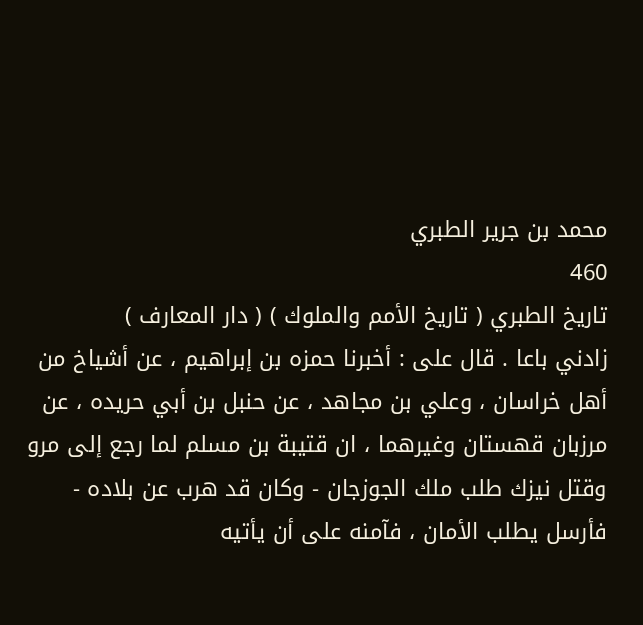محمد بن جرير الطبري
460
تاريخ الطبري ( تاريخ الأمم والملوك ) ( دار المعارف )
زادني باعا . قال على : أخبرنا حمزه بن إبراهيم ، عن أشياخ من أهل خراسان ، وعلي بن مجاهد ، عن حنبل بن أبي حريده ، عن مرزبان قهستان وغيرهما ، ان قتيبة بن مسلم لما رجع إلى مرو وقتل نيزك طلب ملك الجوزجان - وكان قد هرب عن بلاده - فأرسل يطلب الأمان ، فآمنه على أن يأتيه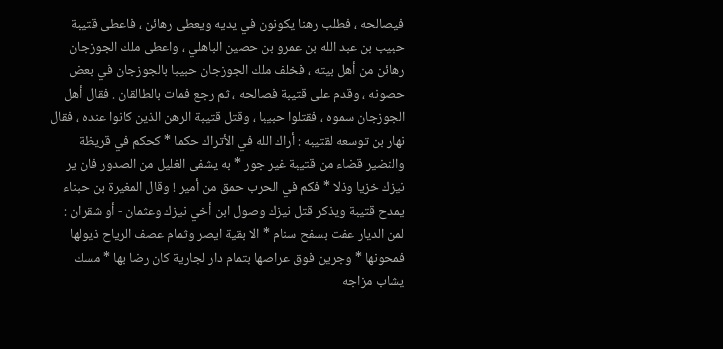فيصالحه ، فطلب رهنا يكونون في يديه ويعطى رهائن ، فاعطى قتيبة حبيب بن عبد الله بن عمرو بن حصين الباهلي ، واعطى ملك الجوزجان رهائن من أهل بيته ، فخلف ملك الجوزجان حبيبا بالجوزجان في بعض حصونه ، وقدم على قتيبة فصالحه ، ثم رجع فمات بالطالقان . فقال أهل الجوزجان سموه ، فقتلوا حبيبا ، وقتل قتيبة الرهن الذين كانوا عنده ، فقال نهار بن توسعه لقتيبه : أراك الله في الأتراك حكما * كحكم في قريظة والنضير قضاء من قتيبة غير جور * به يشفى الغليل من الصدور فان ير نيزك خزيا وذلا * فكم في الحرب حمق من أمير ! وقال المغيرة بن حبناء يمدح قتيبة ويذكر قتل نيزك وصول ابن أخي نيزك وعثمان - أو شقران : لمن الديار عفت بسفح سنام * الا بقية ايصر وثمام عصف الرياح ذيولها فمحونها * وجرين فوق عراصها بتمام دار لجارية كان رضا بها * مسك يشاب مزاجه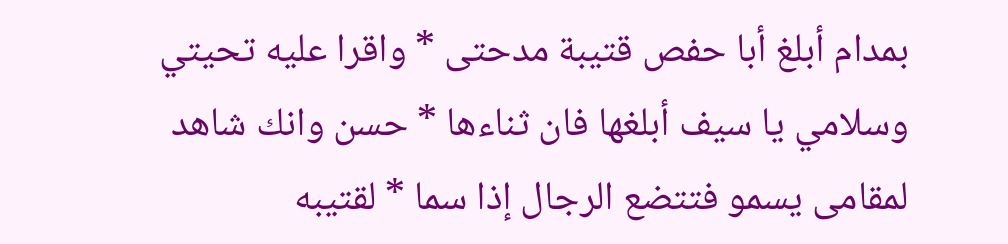بمدام أبلغ أبا حفص قتيبة مدحتى * واقرا عليه تحيتي وسلامي يا سيف أبلغها فان ثناءها * حسن وانك شاهد لمقامى يسمو فتتضع الرجال إذا سما * لقتيبه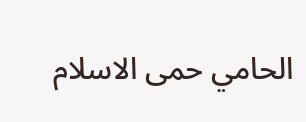الحامي حمى الاسلام